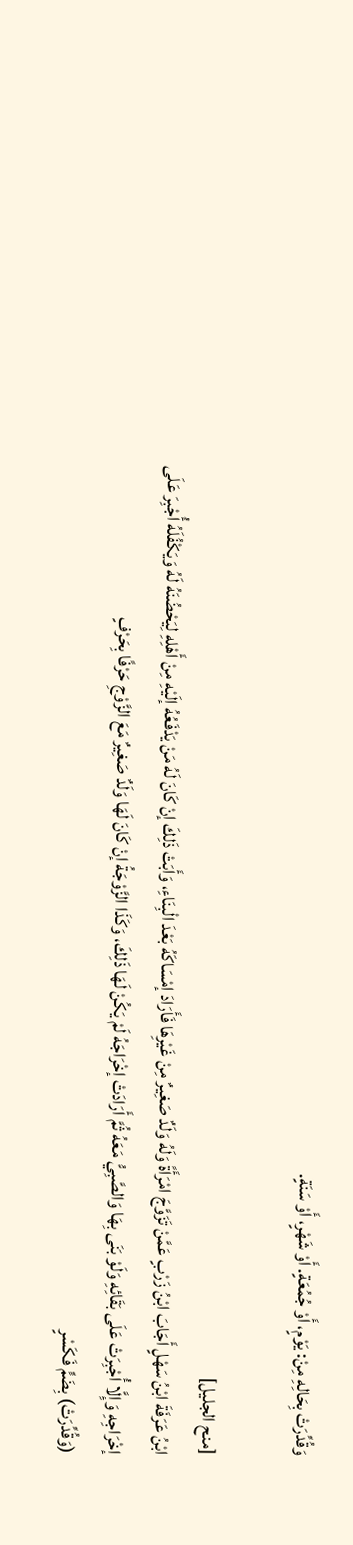وَقُدِّرَتْ بِحَالِهِ مِنْ: يَوْمٍ، أَوْ جُمُعَةٍ. أَوْ شَهْرٍ، أَوْ سَنَةٍ.

[منح الجليل]
ابْنُ عَرَفَةَ ابْنُ سَهْلٍ أَجَابَ ابْنُ زَرْبٍ عَمَّنْ تَزَوَّجَ امْرَأَةً وَلَهُ وَلَدٌ صَغِيرٌ مِنْ غَيْرِهَا فَأَرَادَ إمْسَاكَهُ بَعْدَ الْبِنَاءِ، وَأَبَتْ ذَلِكَ إنْ كَانَ لَهُ مَنْ يَدْفَعُهُ إلَيْهِ مِنْ أَهْلِهِ لِيَحْضُنَهُ لَهُ وَيَكْفُلَهُ أُجْبِرَ عَلَى إخْرَاجِهِ وَإِلَّا أُجْبِرَتْ عَلَى بَقَائِهِ وَلَوْ بَنَى بِهَا وَالصَّبِيُّ مَعَهُ ثُمَّ أَرَادَتْ إخْرَاجَهُ لَمْ يَكُنْ لَهَا ذَلِكَ، وَكَذَا الزَّوْجَةُ إنْ كَانَ لَهَا وَلَدٌ صَغِيرٌ مَعَ الزَّوْجِ حَرْفًا بِحَرْفٍ
(وَقُدِّرَتْ) بِضَمٍّ فَكَسْرٍ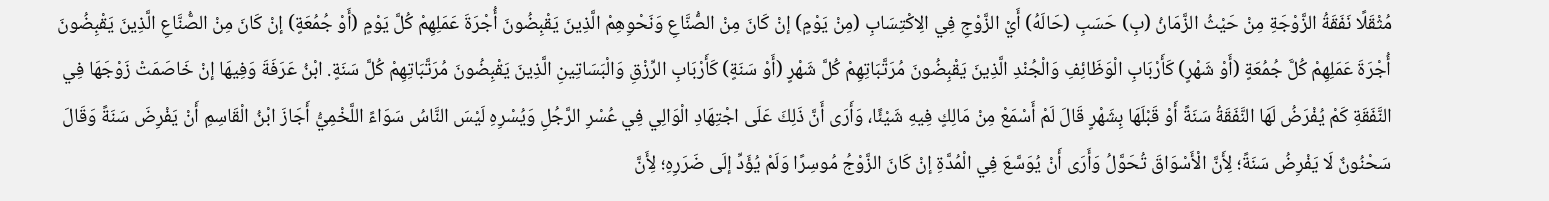مُثْقَلًا نَفَقَةُ الزَّوْجَةِ مِنْ حَيْثُ الزَّمَانُ (بِ) حَسَبِ (حَالَهُ) أَيْ الزَّوْجِ فِي الِاكْتِسَابِ (مِنْ يَوْمٍ) إنْ كَانَ مِنْ الصُّنَّاعِ وَنَحْوِهِمْ الَّذِينَ يَقْبِضُونَ أُجْرَةَ عَمَلِهِمْ كُلَّ يَوْمٍ (أَوْ جُمُعَةٍ) إنْ كَانَ مِنْ الصُّنَّاعِ الَّذِينَ يَقْبِضُونَ أُجْرَةَ عَمَلِهِمْ كُلَّ جُمُعَةٍ (أَوْ شَهْرٍ) كَأَرْبَابِ الْوَظَائِفِ وَالْجُنْدِ الَّذِينَ يَقْبِضُونَ مُرَتَّبَاتِهِمْ كُلَّ شَهْرٍ (أَوْ سَنَةٍ) كَأَرْبَابِ الرِّزْقِ وَالْبَسَاتِينِ الَّذِينَ يَقْبِضُونَ مُرَتَّبَاتِهِمْ كُلَّ سَنَةٍ. ابْنُ عَرَفَةَ وَفِيهَا إنْ خَاصَمَتْ زَوْجَهَا فِي النَّفَقَةِ كَمْ يُفْرَضُ لَهَا النَّفَقَةُ سَنَةً أَوْ قَبْلَهَا بِشَهْرٍ قَالَ لَمْ أَسْمَعْ مِنْ مَالِكٍ فِيهِ شَيْئًا، وَأَرَى أَنَّ ذَلِكَ عَلَى اجْتِهَادِ الْوَالِي فِي عُسْرِ الرَّجُلِ وَيُسْرِهِ لَيْسَ النَّاسُ سَوَاءً اللَّخْمِيُّ أَجَازَ ابْنُ الْقَاسِمِ أَنْ يَفْرِضَ سَنَةً وَقَالَ سَحْنُونٌ لَا يَفْرِضُ سَنَةً؛ لِأَنَّ الْأَسْوَاقَ تُحَوَّلُ وَأَرَى أَنْ يُوَسَّعَ فِي الْمُدَّةِ إنْ كَانَ الزَّوْجُ مُوسِرًا وَلَمْ يُؤَدِّ إلَى ضَرَرِهِ؛ لِأَنَّ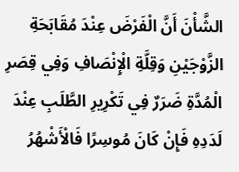الشَّأْنَ أَنَّ الْفَرْضَ عِنْدَ مُقَابَحَةِ الزَّوْجَيْنِ وَقِلَّةِ الْإِنْصَافِ وَفِي قِصَرِ الْمُدَّةِ ضَرَرٌ فِي تَكْرِيرِ الطَّلَبِ عِنْدَ لَدَدِهِ فَإِنْ كَانَ مُوسِرًا فَالْأَشْهُرُ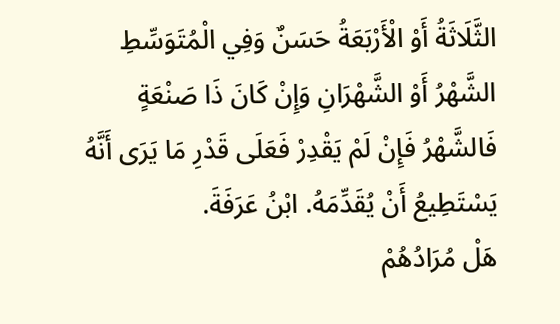الثَّلَاثَةُ أَوْ الْأَرْبَعَةُ حَسَنٌ وَفِي الْمُتَوَسِّطِ الشَّهْرُ أَوْ الشَّهْرَانِ وَإِنْ كَانَ ذَا صَنْعَةٍ فَالشَّهْرُ فَإِنْ لَمْ يَقْدِرْ فَعَلَى قَدْرِ مَا يَرَى أَنَّهُ يَسْتَطِيعُ أَنْ يُقَدِّمَهُ. ابْنُ عَرَفَةَ.
هَلْ مُرَادُهُمْ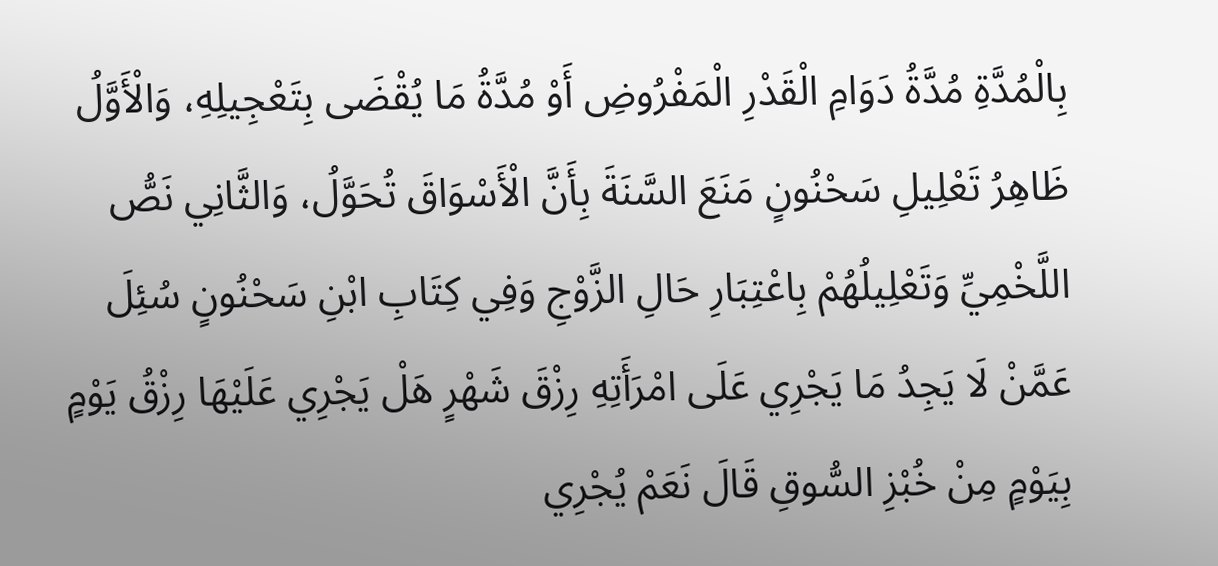بِالْمُدَّةِ مُدَّةُ دَوَامِ الْقَدْرِ الْمَفْرُوضِ أَوْ مُدَّةُ مَا يُقْضَى بِتَعْجِيلِهِ، وَالْأَوَّلُ ظَاهِرُ تَعْلِيلِ سَحْنُونٍ مَنَعَ السَّنَةَ بِأَنَّ الْأَسْوَاقَ تُحَوَّلُ، وَالثَّانِي نَصُّ اللَّخْمِيِّ وَتَعْلِيلُهُمْ بِاعْتِبَارِ حَالِ الزَّوْجِ وَفِي كِتَابِ ابْنِ سَحْنُونٍ سُئِلَ عَمَّنْ لَا يَجِدُ مَا يَجْرِي عَلَى امْرَأَتِهِ رِزْقَ شَهْرٍ هَلْ يَجْرِي عَلَيْهَا رِزْقُ يَوْمٍ بِيَوْمٍ مِنْ خُبْزِ السُّوقِ قَالَ نَعَمْ يُجْرِي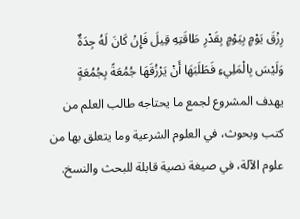رِزْقَ يَوْمٍ بِيَوْمٍ بِقَدْرِ طَاقَتِهِ قِيلَ فَإِنْ كَانَ لَهُ جِدَةٌ وَلَيْسَ بِالْمَلِيءِ فَطَلَبَهَا أَنْ يَرْزُقَهَا جُمُعَةً بِجُمُعَةٍ
يهدف المشروع لجمع ما يحتاجه طالب العلم من كتب وبحوث، في العلوم الشرعية وما يتعلق بها من علوم الآلة، في صيغة نصية قابلة للبحث والنسخ.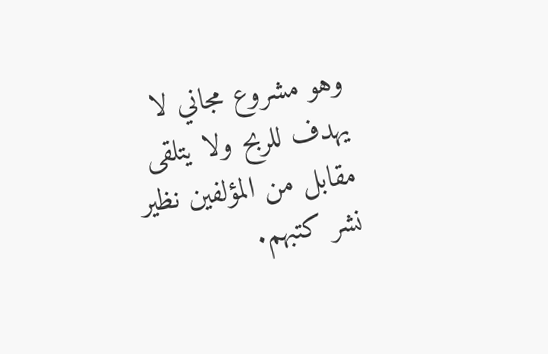وهو مشروع مجاني لا يهدف للربح ولا يتلقى مقابل من المؤلفين نظير نشر كتبهم.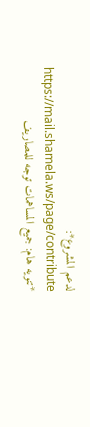لدعم المشروع*: https://mail.shamela.ws/page/contribute
*تنويه هام: جميع المساهمات توجه للمصاريف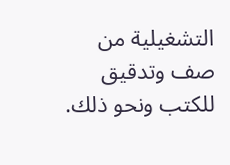التشغيلية من صف وتدقيق للكتب ونحو ذلك.